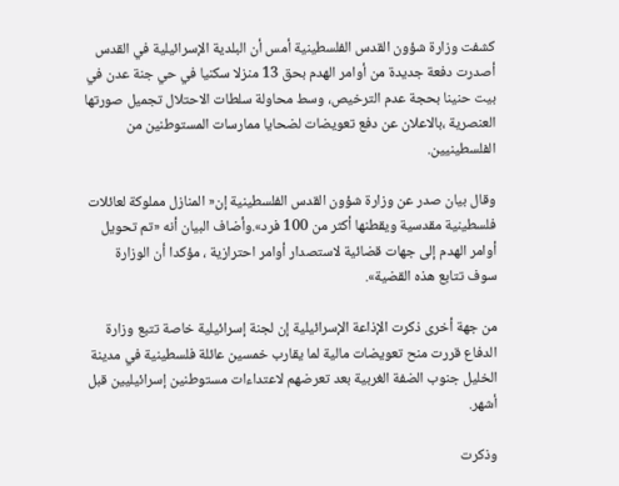كشفت وزارة شؤون القدس الفلسطينية أمس أن البلدية الإسرائيلية في القدس أصدرت دفعة جديدة من أوامر الهدم بحق 13 منزلا سكنيا في حي جنة عدن في بيت حنينا بحجة عدم الترخيص، وسط محاولة سلطات الاحتلال تجميل صورتها العنصرية ،بالاعلان عن دفع تعويضات لضحايا ممارسات المستوطنين من الفلسطينيين.

وقال بيان صدر عن وزارة شؤون القدس الفلسطينية إن« المنازل مملوكة لعائلات فلسطينية مقدسية ويقطنها أكثر من 100 فرد».وأضاف البيان أنه «تم تحويل أوامر الهدم إلى جهات قضائية لاستصدار أوامر احترازية ، مؤكدا أن الوزارة سوف تتابع هذه القضية».

من جهة أخرى ذكرت الإذاعة الإسرائيلية إن لجنة إسرائيلية خاصة تتبع وزارة الدفاع قررت منح تعويضات مالية لما يقارب خمسين عائلة فلسطينية في مدينة الخليل جنوب الضفة الغربية بعد تعرضهم لاعتداءات مستوطنين إسرائيليين قبل أشهر.

وذكرت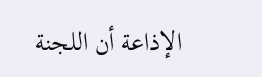الإذاعة أن اللجنة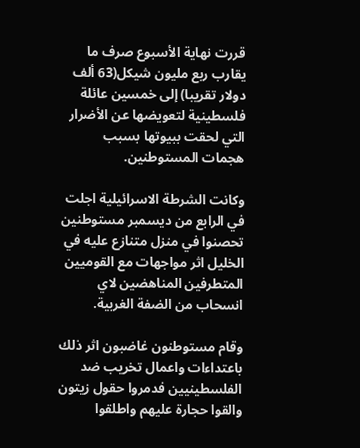قررت نهاية الأسبوع صرف ما يقارب ربع مليون شيكل(63 ألف دولار تقريبا) إلى خمسين عائلة فلسطينية لتعويضها عن الأضرار التي لحقت ببيوتها بسبب هجمات المستوطنين.

وكانت الشرطة الاسرائيلية اجلت في الرابع من ديسمبر مستوطنين تحصنوا في منزل متنازع عليه في الخليل اثر مواجهات مع القوميين المتطرفين المناهضين لاي انسحاب من الضفة الغربية.

وقام مستوطنون غاضبون اثر ذلك باعتداءات واعمال تخريب ضد الفلسطينيين فدمروا حقول زيتون والقوا حجارة عليهم واطلقوا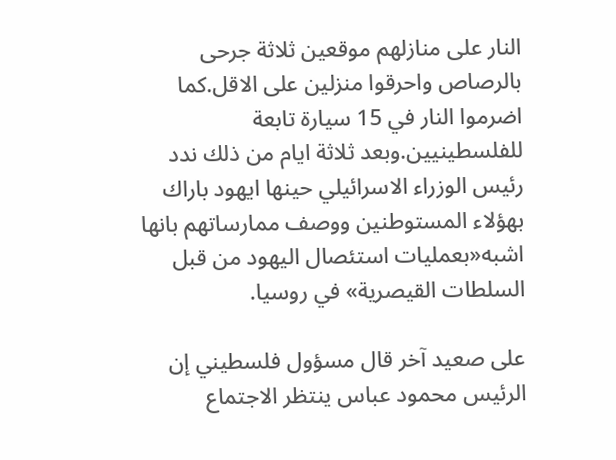النار على منازلهم موقعين ثلاثة جرحى بالرصاص واحرقوا منزلين على الاقل.كما اضرموا النار في 15 سيارة تابعة للفلسطينيين.وبعد ثلاثة ايام من ذلك ندد رئيس الوزراء الاسرائيلي حينها ايهود باراك بهؤلاء المستوطنين ووصف ممارساتهم بانها اشبه«بعمليات استئصال اليهود من قبل السلطات القيصرية» في روسيا.

على صعيد آخر قال مسؤول فلسطيني إن الرئيس محمود عباس ينتظر الاجتماع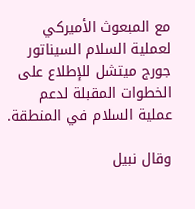مع المبعوث الأميركي لعملية السلام السيناتور جورج ميتشل للإطلاع على الخطوات المقبلة لدعم عملية السلام في المنطقة.

وقال نبيل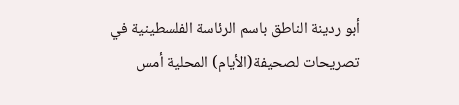أبو ردينة الناطق باسم الرئاسة الفلسطينية في تصريحات لصحيفة(الأيام) المحلية أمس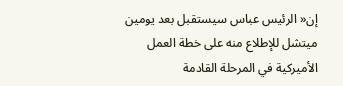إن« الرئيس عباس سيستقبل بعد يومين ميتشل للإطلاع منه على خطة العمل الأميركية في المرحلة القادمة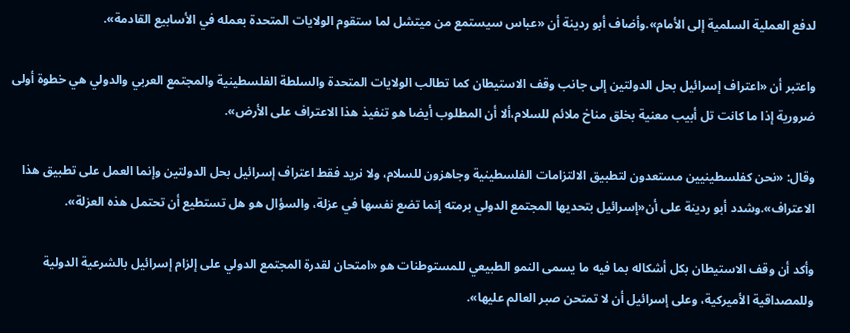لدفع العملية السلمية إلى الأمام».وأضاف أبو ردينة أن «عباس سيستمع من ميتشل لما ستقوم الولايات المتحدة بعمله في الأسابيع القادمة».

واعتبر أن «اعتراف إسرائيل بحل الدولتين إلى جانب وقف الاستيطان كما تطالب الولايات المتحدة والسلطة الفلسطينية والمجتمع العربي والدولي هي خطوة أولى ضرورية إذا ما كانت تل أبيب معنية بخلق مناخ ملائم للسلام،ألا أن المطلوب أيضا هو تنفيذ هذا الاعتراف على الأرض».

وقال: «نحن كفلسطينيين مستعدون لتطبيق الالتزامات الفلسطينية وجاهزون للسلام، ولا نريد فقط اعتراف إسرائيل بحل الدولتين وإنما العمل على تطبيق هذا الاعتراف».وشدد أبو ردينة على أن«إسرائيل بتحديها المجتمع الدولي برمته إنما تضع نفسها في عزلة، والسؤال هو هل تستطيع أن تحتمل هذه العزلة».

وأكد أن وقف الاستيطان بكل أشكاله بما فيه ما يسمى النمو الطبيعي للمستوطنات هو «امتحان لقدرة المجتمع الدولي على إلزام إسرائيل بالشرعية الدولية وللمصداقية الأميركية، وعلى إسرائيل أن لا تمتحن صبر العالم عليها».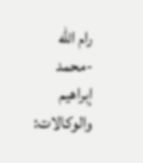رام الله -محمد إبراهيم والوكالات: